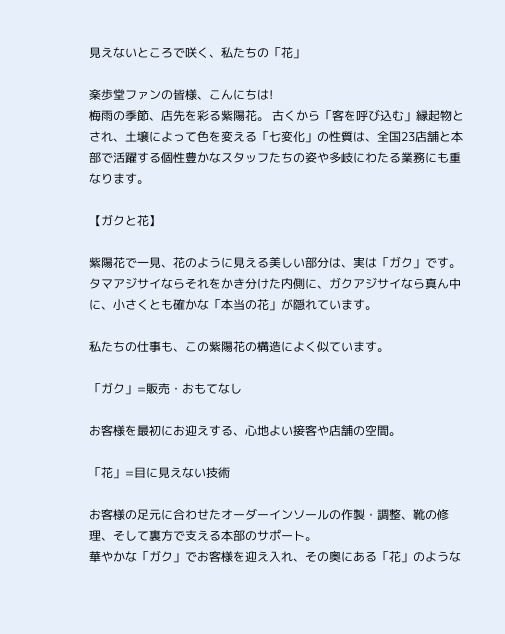見えないところで咲く、私たちの「花」

楽歩堂ファンの皆様、こんにちは!
梅雨の季節、店先を彩る紫陽花。 古くから「客を呼び込む」縁起物とされ、土壌によって色を変える「七変化」の性質は、全国23店舗と本部で活躍する個性豊かなスタッフたちの姿や多岐にわたる業務にも重なります。

【ガクと花】

紫陽花で一見、花のように見える美しい部分は、実は「ガク」です。 タマアジサイならそれをかき分けた内側に、ガクアジサイなら真ん中に、小さくとも確かな「本当の花」が隠れています。

私たちの仕事も、この紫陽花の構造によく似ています。

「ガク」=販売・おもてなし

お客様を最初にお迎えする、心地よい接客や店舗の空間。

「花」=目に見えない技術

お客様の足元に合わせたオーダーインソールの作製・調整、靴の修理、そして裏方で支える本部のサポート。
華やかな「ガク」でお客様を迎え入れ、その奥にある「花」のような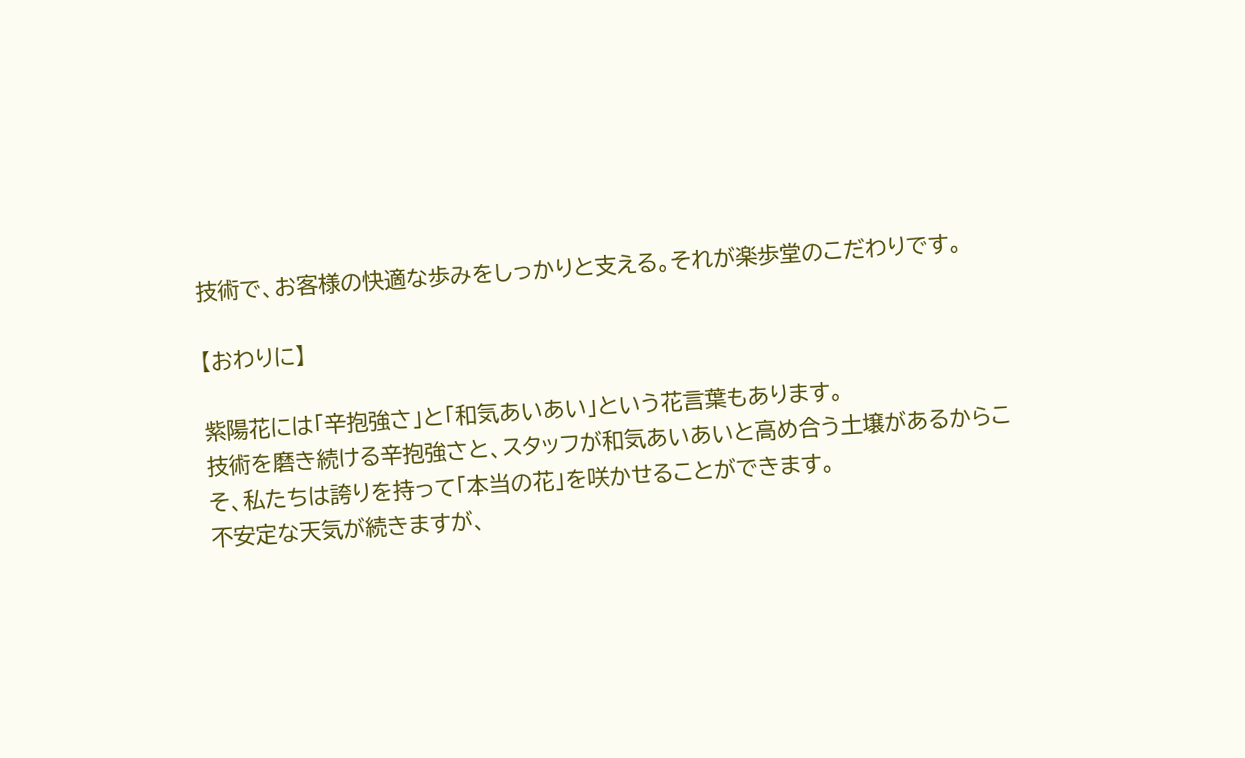技術で、お客様の快適な歩みをしっかりと支える。それが楽歩堂のこだわりです。

【おわりに】

紫陽花には「辛抱強さ」と「和気あいあい」という花言葉もあります。
技術を磨き続ける辛抱強さと、スタッフが和気あいあいと高め合う土壌があるからこそ、私たちは誇りを持って「本当の花」を咲かせることができます。
不安定な天気が続きますが、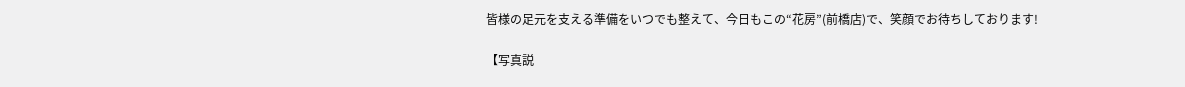皆様の足元を支える準備をいつでも整えて、今日もこの“花房”(前橋店)で、笑顔でお待ちしております!

【写真説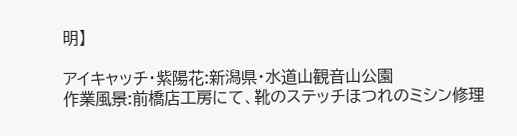明】

アイキャッチ・紫陽花:新潟県・水道山観音山公園
作業風景:前橋店工房にて、靴のステッチほつれのミシン修理